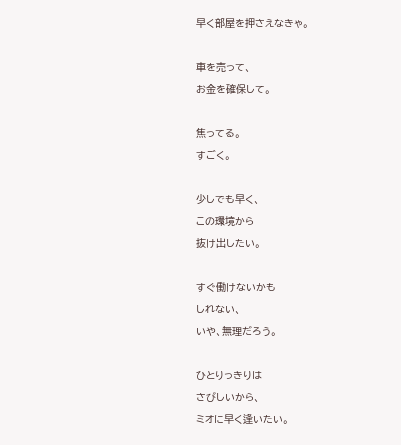早く部屋を押さえなきゃ。

車を売って、
お金を確保して。

焦ってる。
すごく。

少しでも早く、
この環境から
抜け出したい。

すぐ働けないかも
しれない、
いや、無理だろう。

ひとりっきりは
さびしいから、
ミオに早く逢いたい。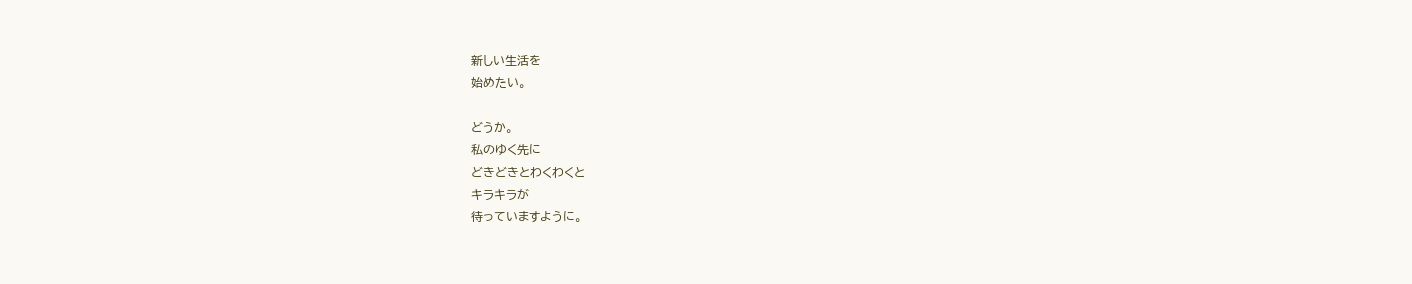新しい生活を
始めたい。

どうか。
私のゆく先に
どきどきとわくわくと
キラキラが
待っていますように。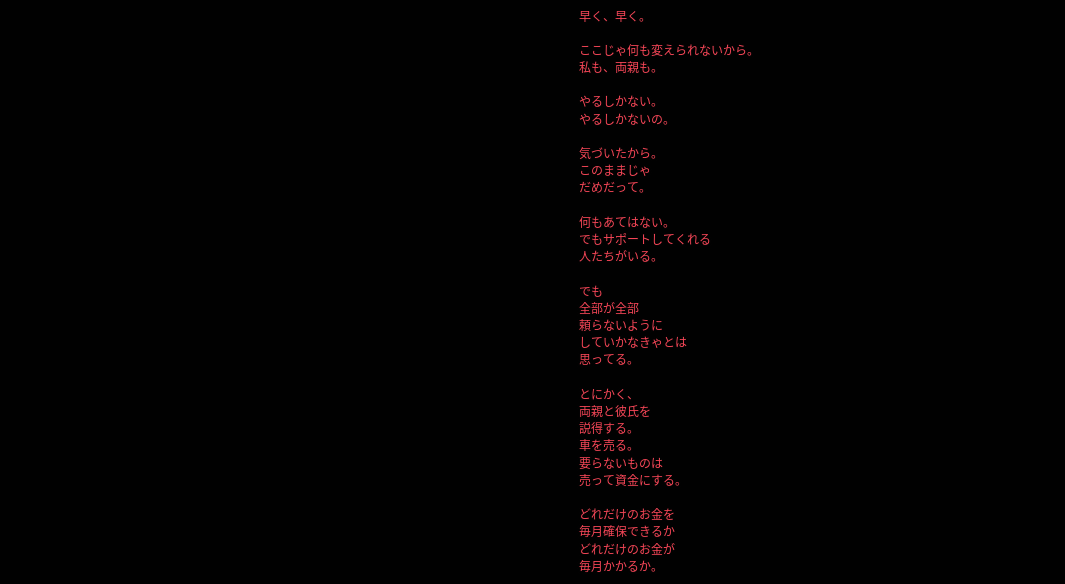早く、早く。

ここじゃ何も変えられないから。
私も、両親も。

やるしかない。
やるしかないの。

気づいたから。
このままじゃ
だめだって。

何もあてはない。
でもサポートしてくれる
人たちがいる。

でも
全部が全部
頼らないように
していかなきゃとは
思ってる。

とにかく、
両親と彼氏を
説得する。
車を売る。
要らないものは
売って資金にする。

どれだけのお金を
毎月確保できるか
どれだけのお金が
毎月かかるか。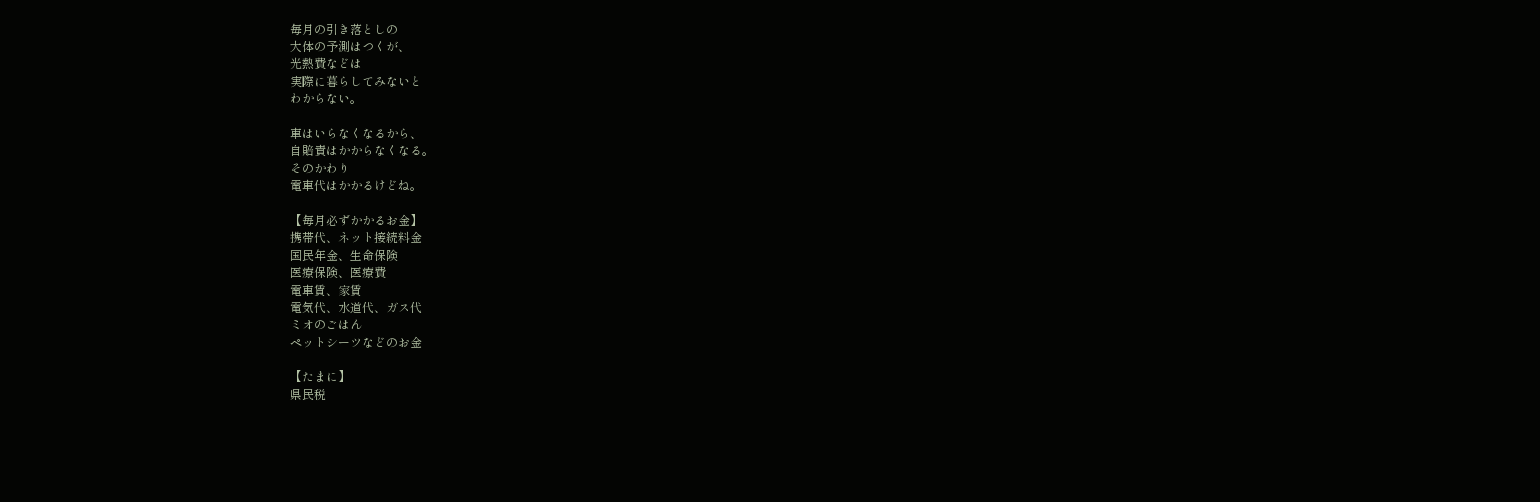毎月の引き落としの
大体の予測はつくが、
光熱費などは
実際に暮らしてみないと
わからない。

車はいらなくなるから、
自賠責はかからなくなる。
そのかわり
電車代はかかるけどね。

【毎月必ずかかるお金】
携帯代、ネット接続料金
国民年金、生命保険
医療保険、医療費
電車賃、家賃
電気代、水道代、ガス代
ミオのごはん
ペットシーツなどのお金

【たまに】
県民税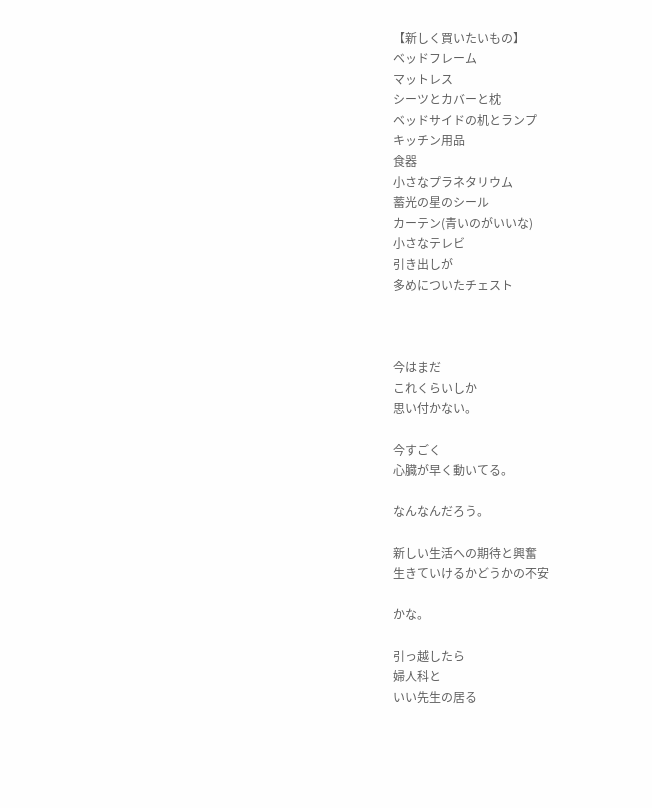【新しく買いたいもの】
ベッドフレーム
マットレス
シーツとカバーと枕
ベッドサイドの机とランプ
キッチン用品
食器
小さなプラネタリウム
蓄光の星のシール
カーテン(青いのがいいな)
小さなテレビ
引き出しが
多めについたチェスト



今はまだ
これくらいしか
思い付かない。

今すごく
心臓が早く動いてる。

なんなんだろう。

新しい生活への期待と興奮
生きていけるかどうかの不安

かな。

引っ越したら
婦人科と
いい先生の居る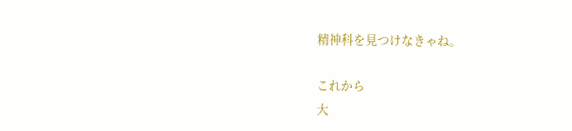精神科を見つけなきゃね。

これから
大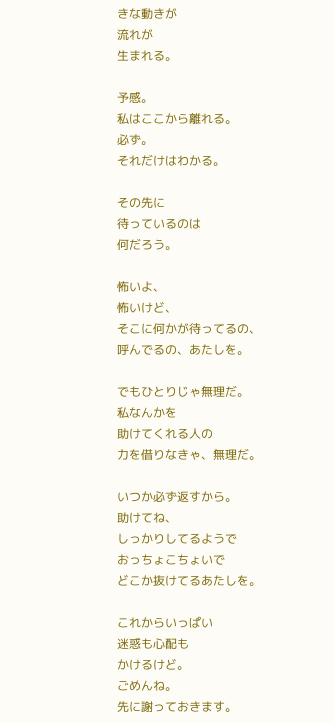きな動きが
流れが
生まれる。

予感。
私はここから離れる。
必ず。
それだけはわかる。

その先に
待っているのは
何だろう。

怖いよ、
怖いけど、
そこに何かが待ってるの、
呼んでるの、あたしを。

でもひとりじゃ無理だ。
私なんかを
助けてくれる人の
力を借りなきゃ、無理だ。

いつか必ず返すから。
助けてね、
しっかりしてるようで
おっちょこちょいで
どこか抜けてるあたしを。

これからいっぱい
迷惑も心配も
かけるけど。
ごめんね。
先に謝っておきます。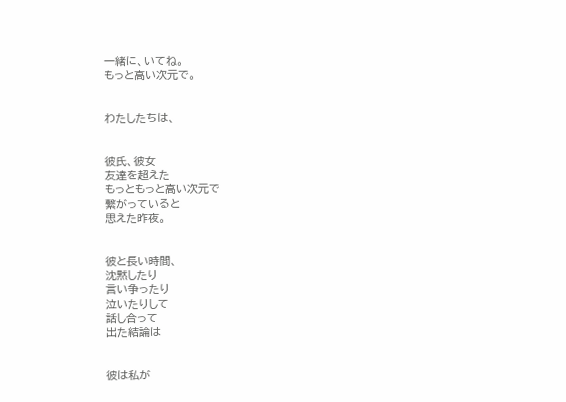一緒に、いてね。
もっと高い次元で。


わたしたちは、


彼氏、彼女
友達を超えた
もっともっと高い次元で
繋がっていると
思えた昨夜。


彼と長い時間、
沈黙したり
言い争ったり
泣いたりして
話し合って
出た結論は


彼は私が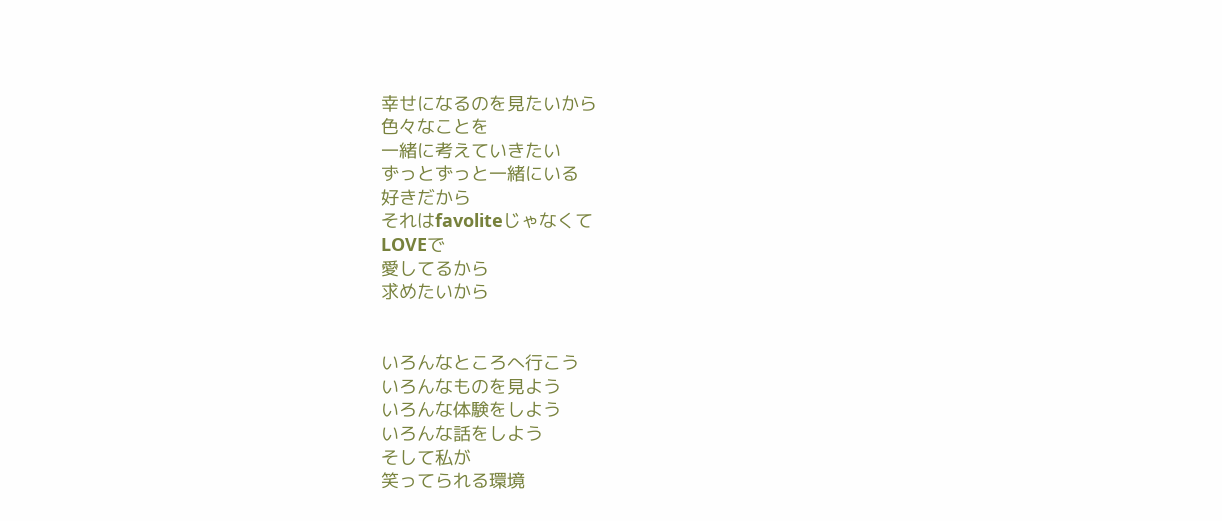幸せになるのを見たいから
色々なことを
一緒に考えていきたい
ずっとずっと一緒にいる
好きだから
それはfavoliteじゃなくて
LOVEで
愛してるから
求めたいから


いろんなところへ行こう
いろんなものを見よう
いろんな体験をしよう
いろんな話をしよう
そして私が
笑ってられる環境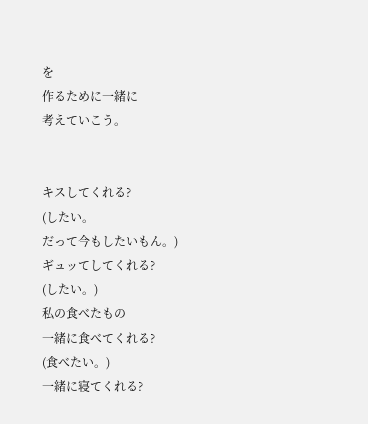を
作るために一緒に
考えていこう。


キスしてくれる?
(したい。
だって今もしたいもん。)
ギュッてしてくれる?
(したい。)
私の食べたもの
一緒に食べてくれる?
(食べたい。)
一緒に寝てくれる?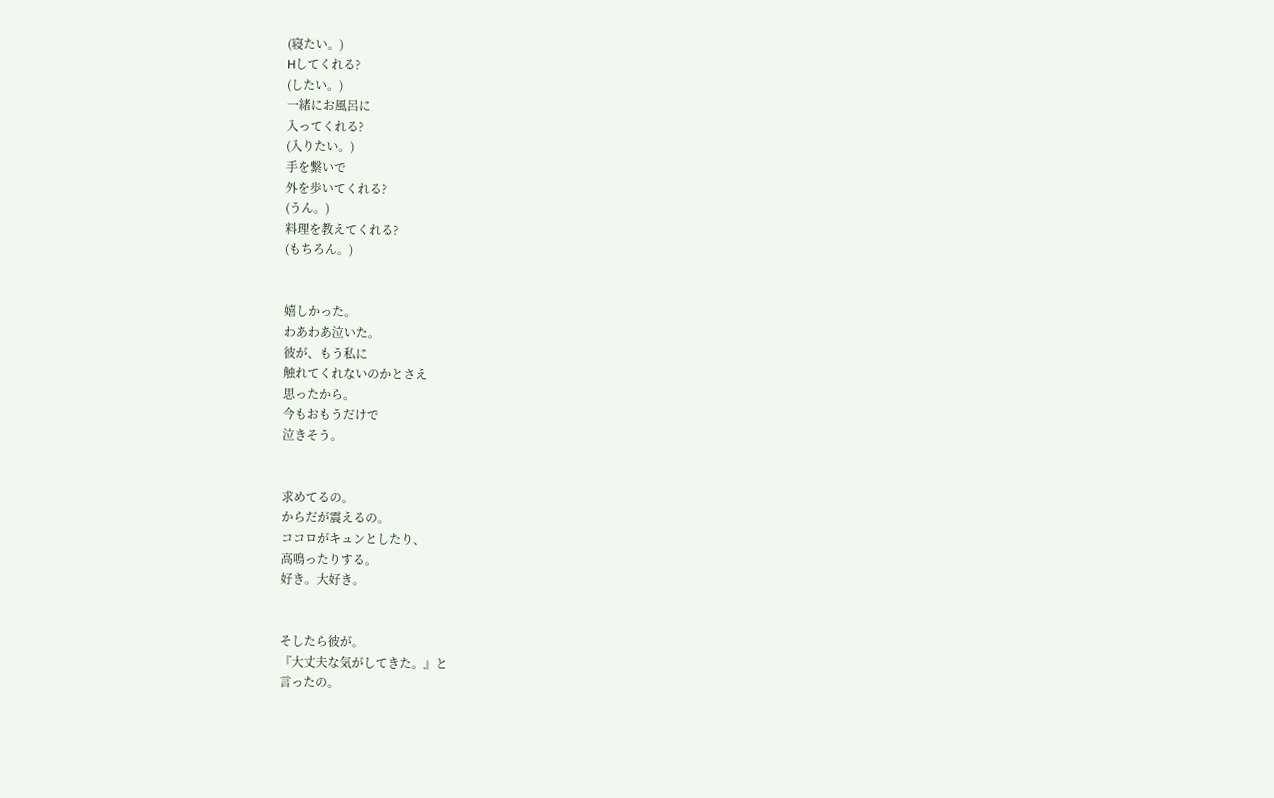(寝たい。)
Hしてくれる?
(したい。)
一緒にお風呂に
入ってくれる?
(入りたい。)
手を繋いで
外を歩いてくれる?
(うん。)
料理を教えてくれる?
(もちろん。)


嬉しかった。
わあわあ泣いた。
彼が、もう私に
触れてくれないのかとさえ
思ったから。
今もおもうだけで
泣きそう。


求めてるの。
からだが震えるの。
ココロがキュンとしたり、
高鳴ったりする。
好き。大好き。


そしたら彼が。
『大丈夫な気がしてきた。』と
言ったの。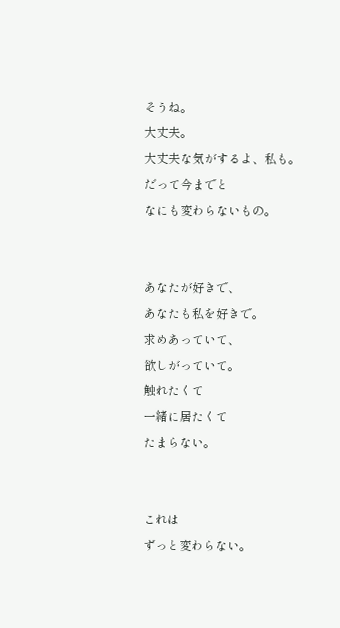そうね。
大丈夫。
大丈夫な気がするよ、私も。
だって今までと
なにも変わらないもの。


あなたが好きで、
あなたも私を好きで。
求めあっていて、
欲しがっていて。
触れたくて
一緒に居たくて
たまらない。


これは
ずっと変わらない。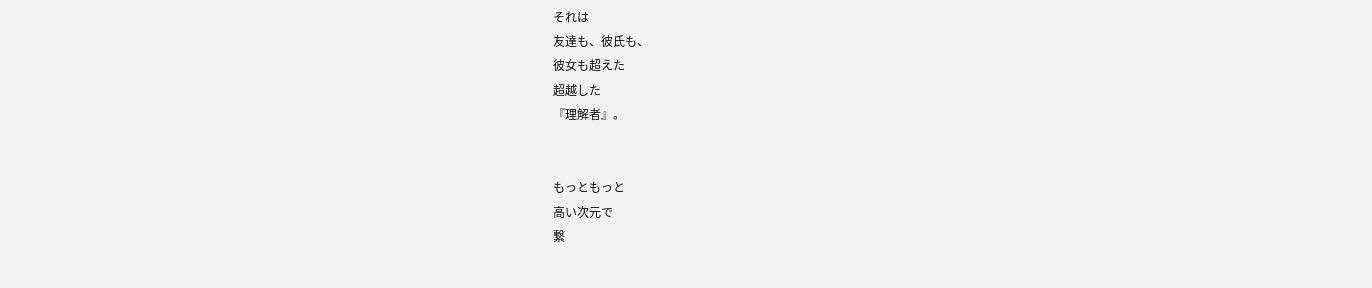それは
友達も、彼氏も、
彼女も超えた
超越した
『理解者』。


もっともっと
高い次元で
繋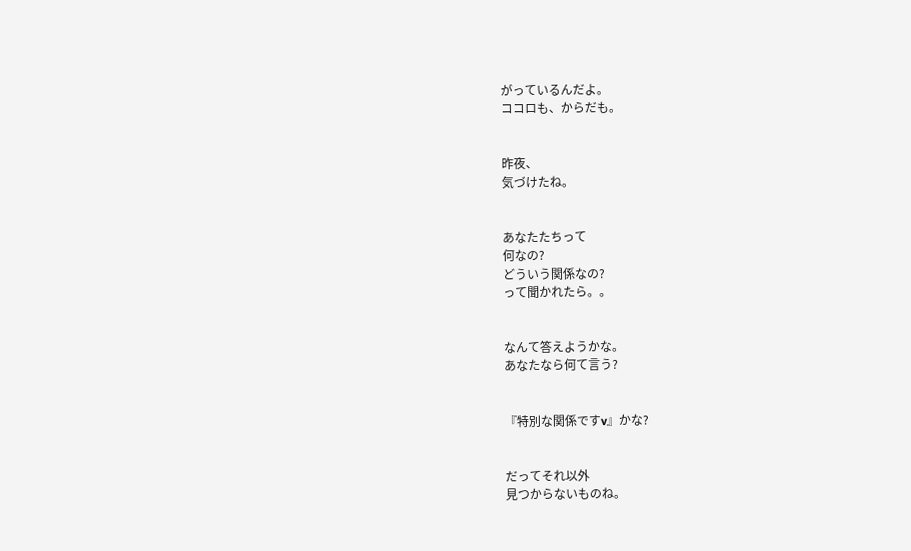がっているんだよ。
ココロも、からだも。


昨夜、
気づけたね。


あなたたちって
何なの?
どういう関係なの?
って聞かれたら。。


なんて答えようかな。
あなたなら何て言う?


『特別な関係ですv』かな?


だってそれ以外
見つからないものね。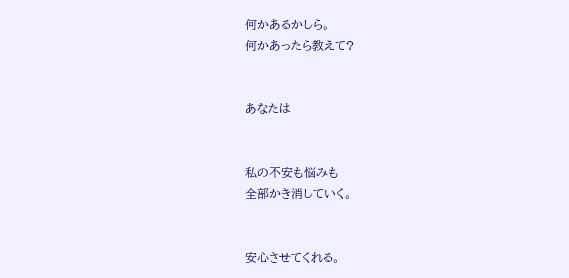何かあるかしら。
何かあったら教えて?


あなたは


私の不安も悩みも
全部かき消していく。


安心させてくれる。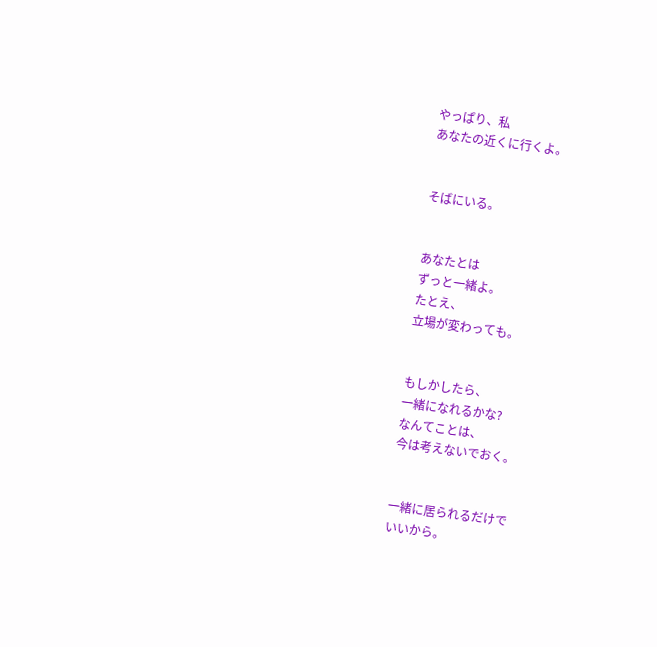やっぱり、私
あなたの近くに行くよ。


そばにいる。


あなたとは
ずっと一緒よ。
たとえ、
立場が変わっても。


もしかしたら、
一緒になれるかな?
なんてことは、
今は考えないでおく。


一緒に居られるだけで
いいから。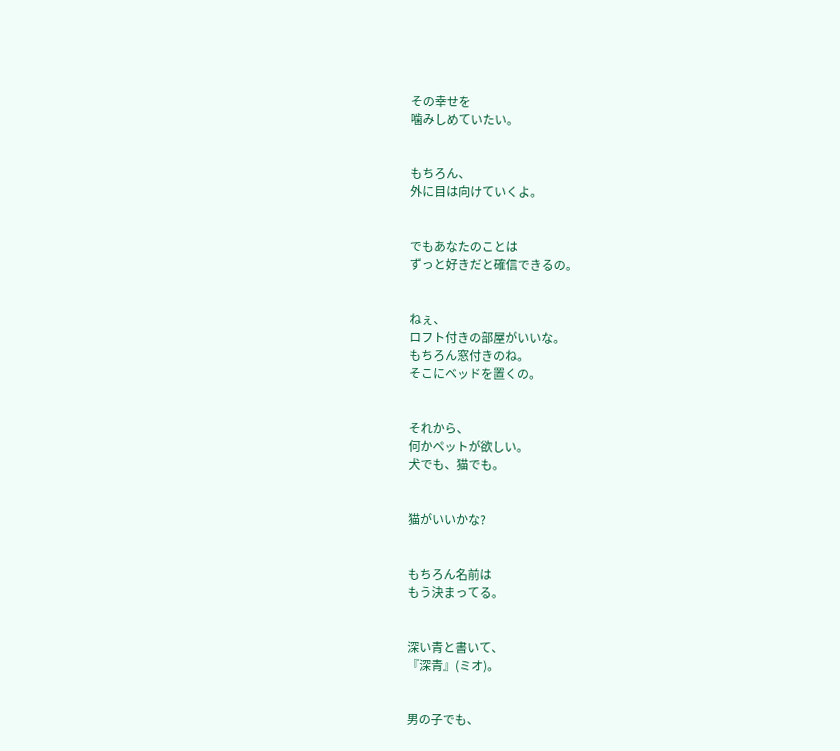その幸せを
噛みしめていたい。


もちろん、
外に目は向けていくよ。


でもあなたのことは
ずっと好きだと確信できるの。


ねぇ、
ロフト付きの部屋がいいな。
もちろん窓付きのね。
そこにベッドを置くの。


それから、
何かペットが欲しい。
犬でも、猫でも。


猫がいいかな?


もちろん名前は
もう決まってる。


深い青と書いて、
『深青』(ミオ)。


男の子でも、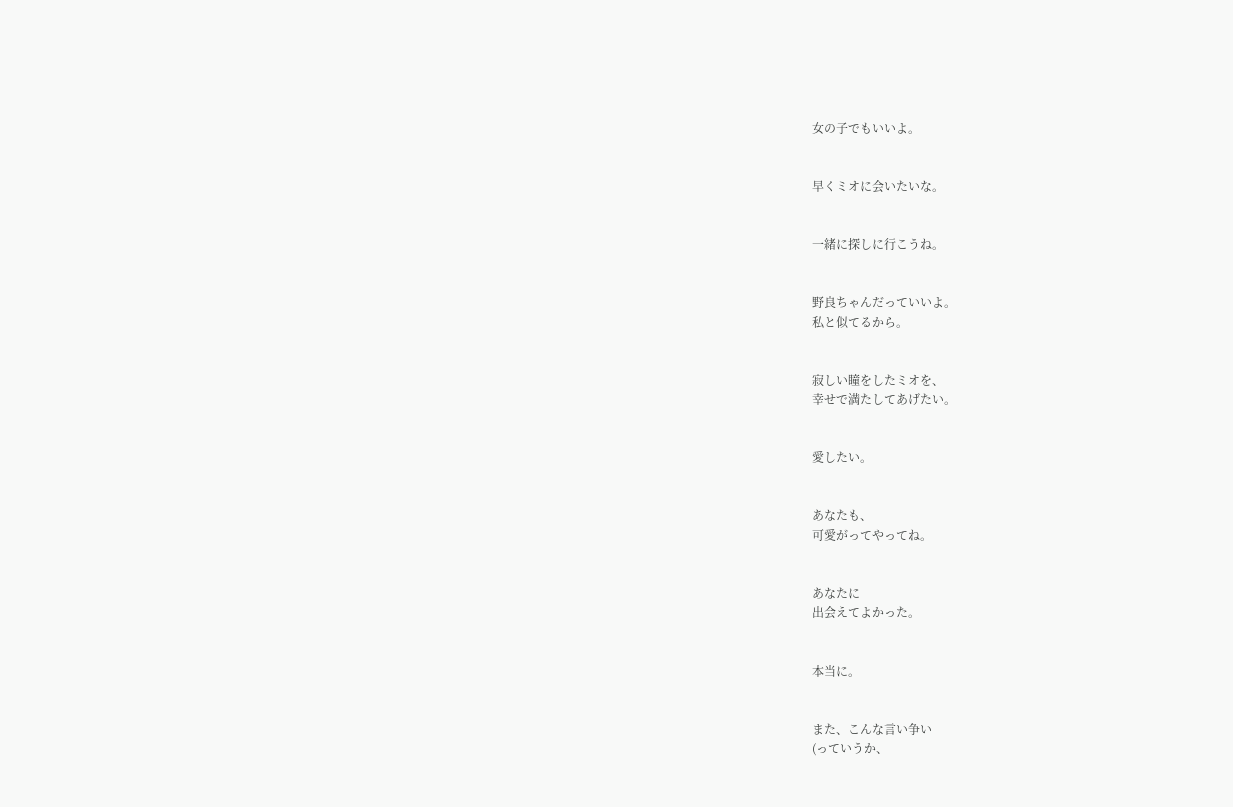女の子でもいいよ。


早くミオに会いたいな。


一緒に探しに行こうね。


野良ちゃんだっていいよ。
私と似てるから。


寂しい瞳をしたミオを、
幸せで満たしてあげたい。


愛したい。


あなたも、
可愛がってやってね。


あなたに
出会えてよかった。


本当に。


また、こんな言い争い
(っていうか、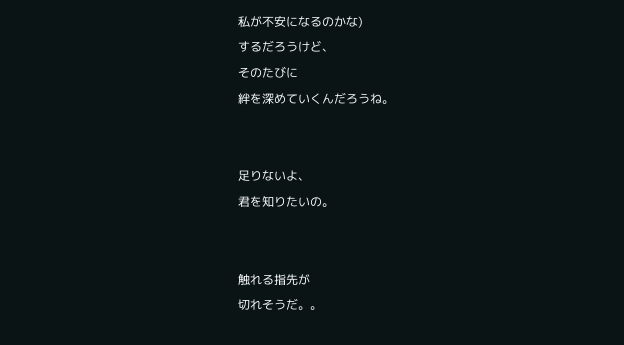私が不安になるのかな)
するだろうけど、
そのたびに
絆を深めていくんだろうね。


足りないよ、
君を知りたいの。


触れる指先が
切れそうだ。。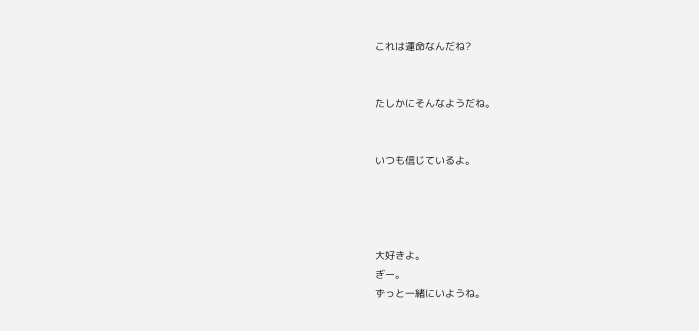これは運命なんだね?


たしかにそんなようだね。


いつも信じているよ。




大好きよ。
ぎー。
ずっと一緒にいようね。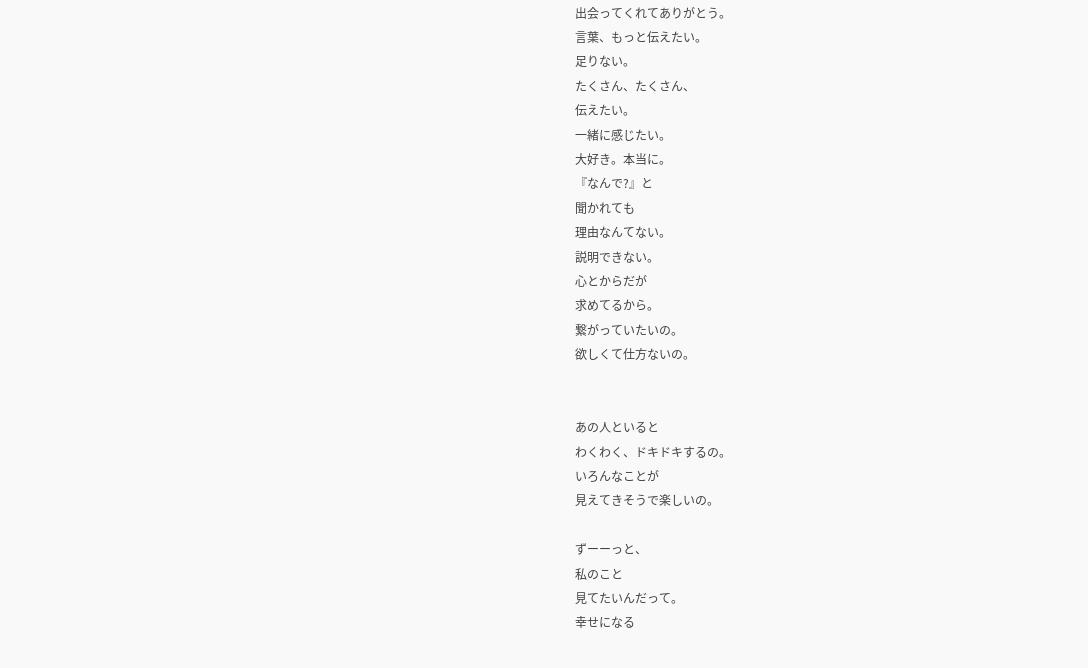出会ってくれてありがとう。
言葉、もっと伝えたい。
足りない。
たくさん、たくさん、
伝えたい。
一緒に感じたい。
大好き。本当に。
『なんで?』と
聞かれても
理由なんてない。
説明できない。
心とからだが
求めてるから。
繋がっていたいの。
欲しくて仕方ないの。


あの人といると
わくわく、ドキドキするの。
いろんなことが
見えてきそうで楽しいの。

ずーーっと、
私のこと
見てたいんだって。
幸せになる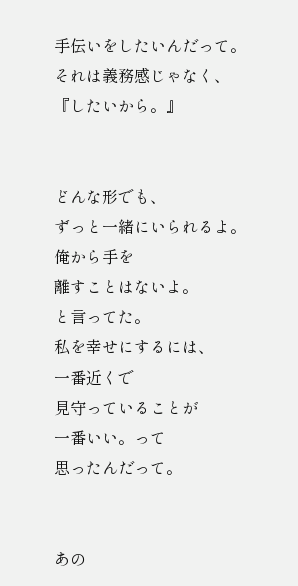手伝いをしたいんだって。
それは義務感じゃなく、
『したいから。』


どんな形でも、
ずっと一緒にいられるよ。
俺から手を
離すことはないよ。
と言ってた。
私を幸せにするには、
一番近くで
見守っていることが
一番いい。って
思ったんだって。


あの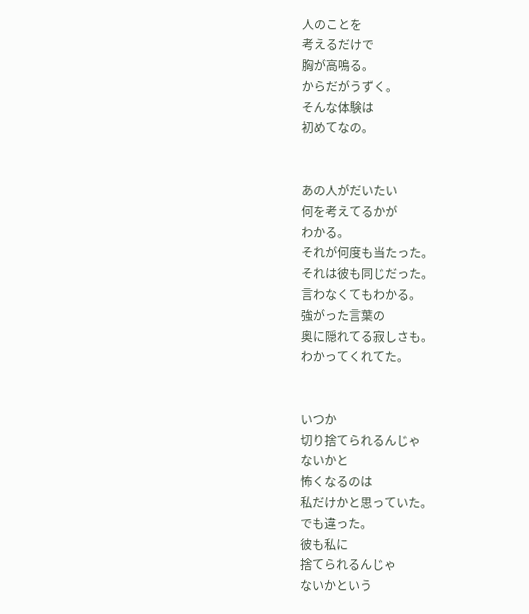人のことを
考えるだけで
胸が高鳴る。
からだがうずく。
そんな体験は
初めてなの。


あの人がだいたい
何を考えてるかが
わかる。
それが何度も当たった。
それは彼も同じだった。
言わなくてもわかる。
強がった言葉の
奥に隠れてる寂しさも。
わかってくれてた。


いつか
切り捨てられるんじゃ
ないかと
怖くなるのは
私だけかと思っていた。
でも違った。
彼も私に
捨てられるんじゃ
ないかという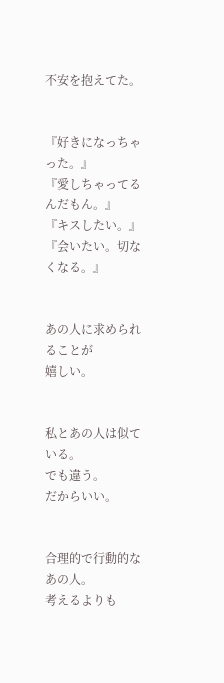不安を抱えてた。


『好きになっちゃった。』
『愛しちゃってるんだもん。』
『キスしたい。』
『会いたい。切なくなる。』


あの人に求められることが
嬉しい。


私とあの人は似ている。
でも違う。
だからいい。


合理的で行動的なあの人。
考えるよりも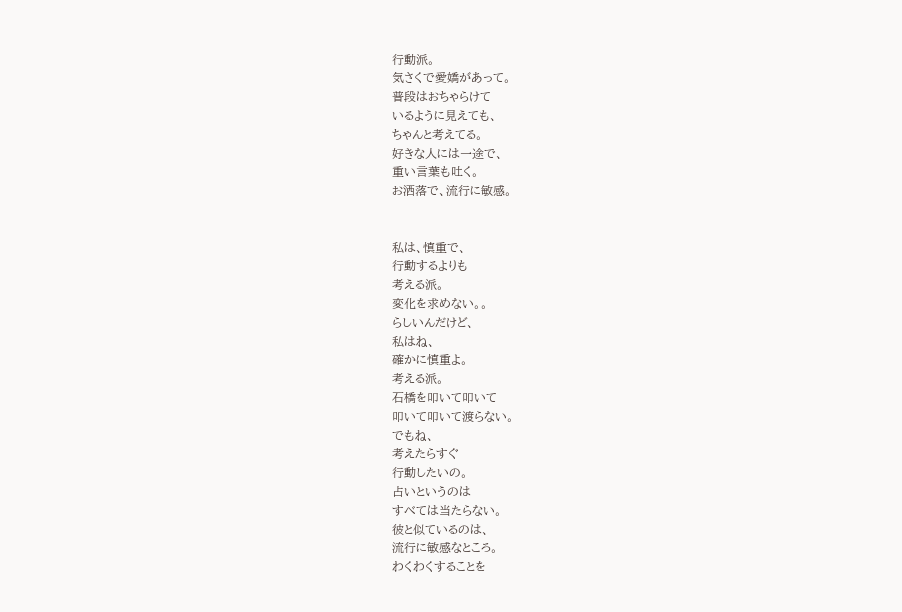行動派。
気さくで愛嬌があって。
普段はおちゃらけて
いるように見えても、
ちゃんと考えてる。
好きな人には一途で、
重い言葉も吐く。
お洒落で、流行に敏感。


私は、慎重で、
行動するよりも
考える派。
変化を求めない。。
らしいんだけど、
私はね、
確かに慎重よ。
考える派。
石橋を叩いて叩いて
叩いて叩いて渡らない。
でもね、
考えたらすぐ
行動したいの。
占いというのは
すべては当たらない。
彼と似ているのは、
流行に敏感なところ。
わくわくすることを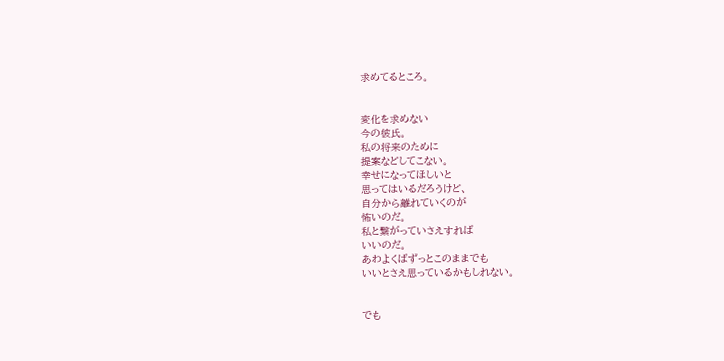求めてるところ。


変化を求めない
今の彼氏。
私の将来のために
提案などしてこない。
幸せになってほしいと
思ってはいるだろうけど、
自分から離れていくのが
怖いのだ。
私と繋がっていさえすれば
いいのだ。
あわよくばずっとこのままでも
いいとさえ思っているかもしれない。


でも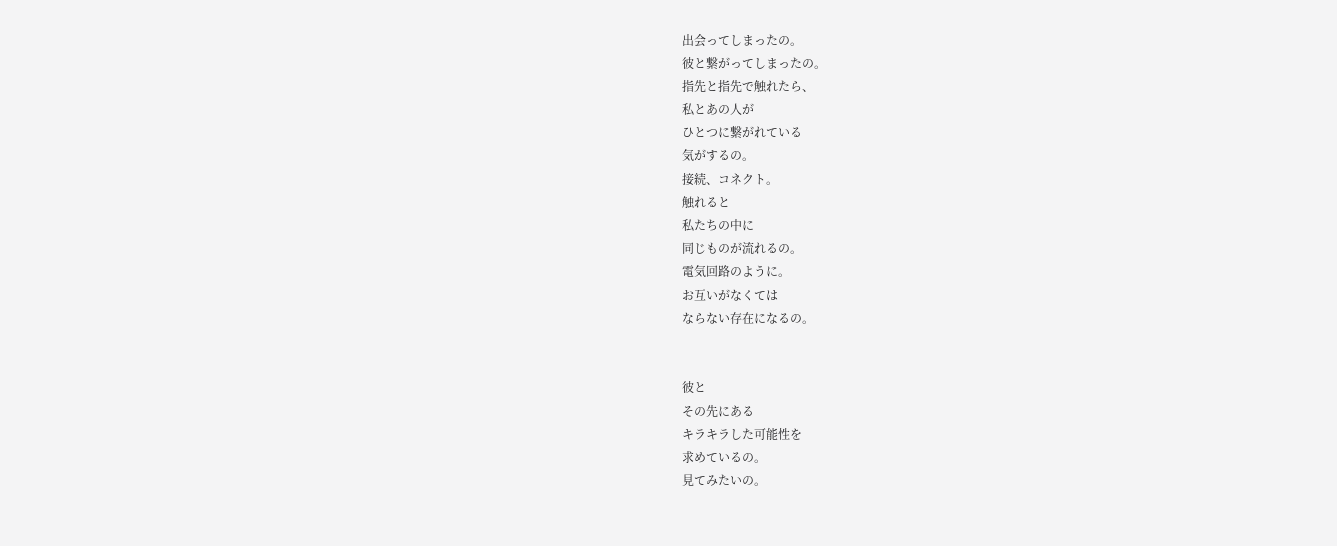出会ってしまったの。
彼と繋がってしまったの。
指先と指先で触れたら、
私とあの人が
ひとつに繋がれている
気がするの。
接続、コネクト。
触れると
私たちの中に
同じものが流れるの。
電気回路のように。
お互いがなくては
ならない存在になるの。


彼と
その先にある
キラキラした可能性を
求めているの。
見てみたいの。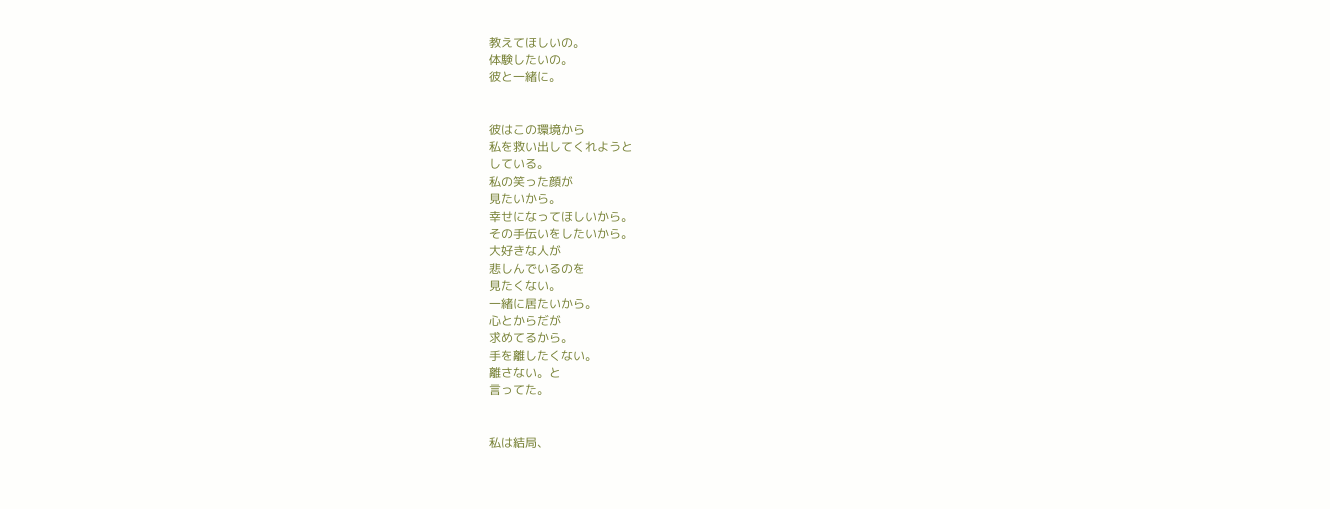教えてほしいの。
体験したいの。
彼と一緒に。


彼はこの環境から
私を救い出してくれようと
している。
私の笑った顔が
見たいから。
幸せになってほしいから。
その手伝いをしたいから。
大好きな人が
悲しんでいるのを
見たくない。
一緒に居たいから。
心とからだが
求めてるから。
手を離したくない。
離さない。と
言ってた。


私は結局、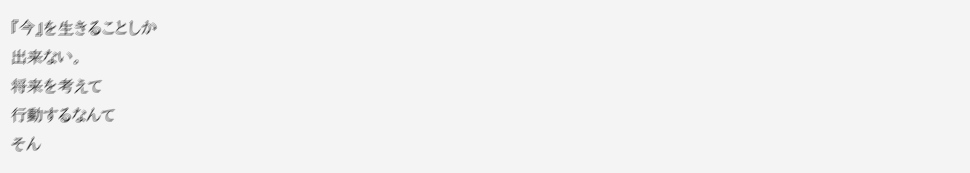『今』を生きることしか
出来ない。
将来を考えて
行動するなんて
そん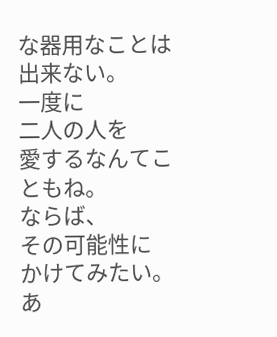な器用なことは
出来ない。
一度に
二人の人を
愛するなんてこともね。
ならば、
その可能性に
かけてみたい。
あ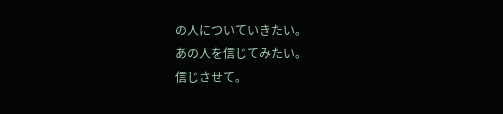の人についていきたい。
あの人を信じてみたい。
信じさせて。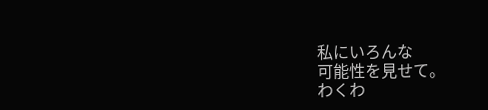私にいろんな
可能性を見せて。
わくわ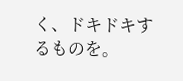く、ドキドキするものを。